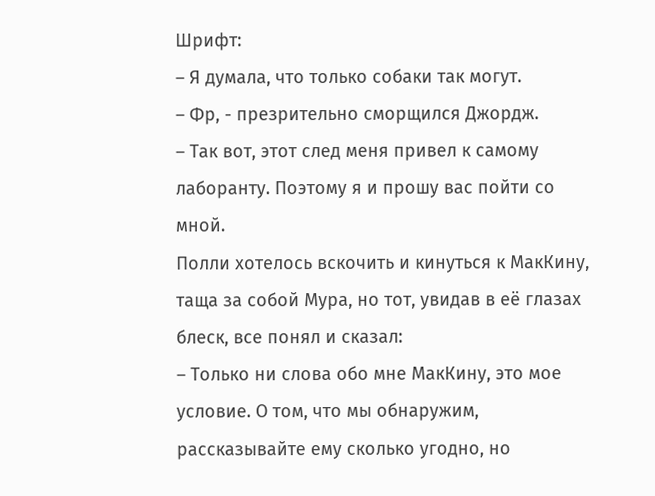Шрифт:
– Я думала, что только собаки так могут.
– Фр, - презрительно сморщился Джордж.
– Так вот, этот след меня привел к самому лаборанту. Поэтому я и прошу вас пойти со мной.
Полли хотелось вскочить и кинуться к МакКину, таща за собой Мура, но тот, увидав в её глазах блеск, все понял и сказал:
– Только ни слова обо мне МакКину, это мое условие. О том, что мы обнаружим, рассказывайте ему сколько угодно, но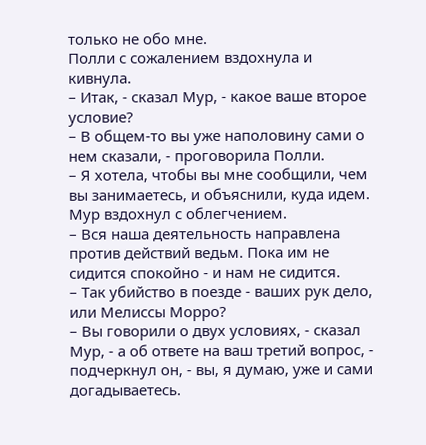только не обо мне.
Полли с сожалением вздохнула и кивнула.
– Итак, - сказал Мур, - какое ваше второе условие?
– В общем-то вы уже наполовину сами о нем сказали, - проговорила Полли.
– Я хотела, чтобы вы мне сообщили, чем вы занимаетесь, и объяснили, куда идем.
Мур вздохнул с облегчением.
– Вся наша деятельность направлена против действий ведьм. Пока им не сидится спокойно - и нам не сидится.
– Так убийство в поезде - ваших рук дело, или Мелиссы Морро?
– Вы говорили о двух условиях, - сказал Мур, - а об ответе на ваш третий вопрос, - подчеркнул он, - вы, я думаю, уже и сами догадываетесь.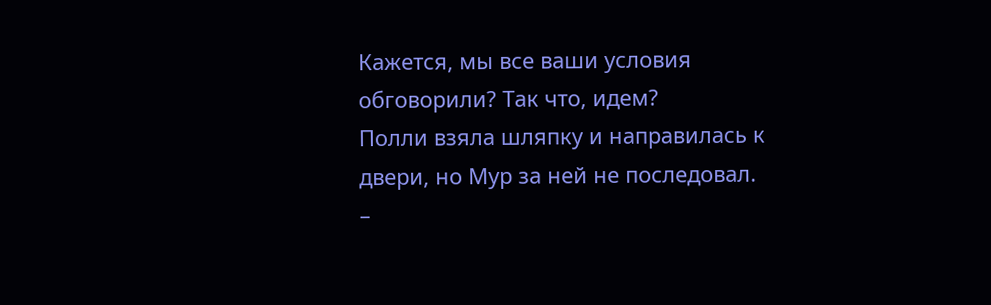Кажется, мы все ваши условия обговорили? Так что, идем?
Полли взяла шляпку и направилась к двери, но Мур за ней не последовал.
–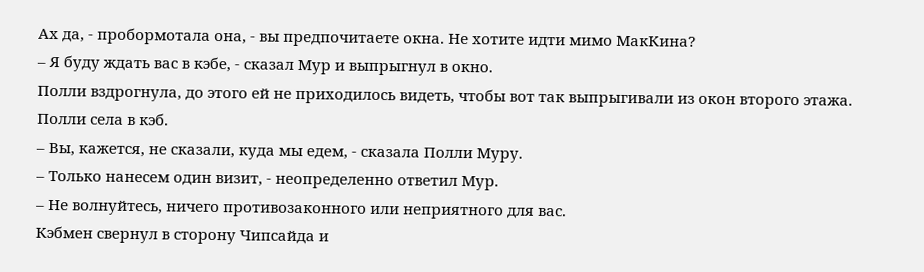Ах да, - пробормотала она, - вы предпочитаете окна. Не хотите идти мимо МакКина?
– Я буду ждать вас в кэбе, - сказал Мур и выпрыгнул в окно.
Полли вздрогнула, до этого ей не приходилось видеть, чтобы вот так выпрыгивали из окон второго этажа.
Полли села в кэб.
– Вы, кажется, не сказали, куда мы едем, - сказала Полли Муру.
– Только нанесем один визит, - неопределенно ответил Мур.
– Не волнуйтесь, ничего противозаконного или неприятного для вас.
Кэбмен свернул в сторону Чипсайда и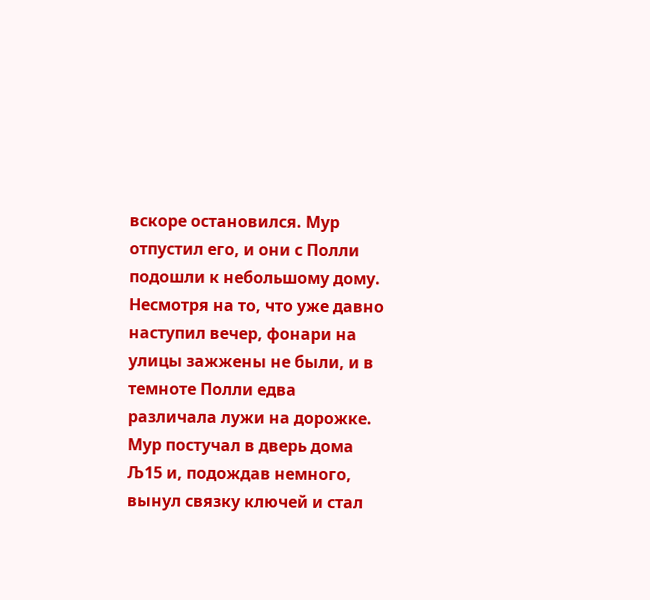вскоре остановился. Мур отпустил его, и они с Полли подошли к небольшому дому. Несмотря на то, что уже давно наступил вечер, фонари на улицы зажжены не были, и в темноте Полли едва различала лужи на дорожке. Мур постучал в дверь дома Љ15 и, подождав немного, вынул связку ключей и стал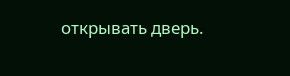открывать дверь.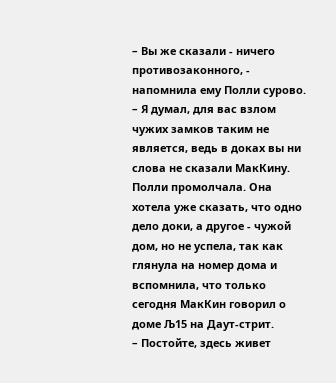– Вы же сказали - ничего противозаконного, - напомнила ему Полли сурово.
– Я думал, для вас взлом чужих замков таким не является, ведь в доках вы ни слова не сказали МакКину.
Полли промолчала. Она хотела уже сказать, что одно дело доки, а другое - чужой дом, но не успела, так как глянула на номер дома и вспомнила, что только сегодня МакКин говорил о доме Љ15 на Даут-стрит.
– Постойте, здесь живет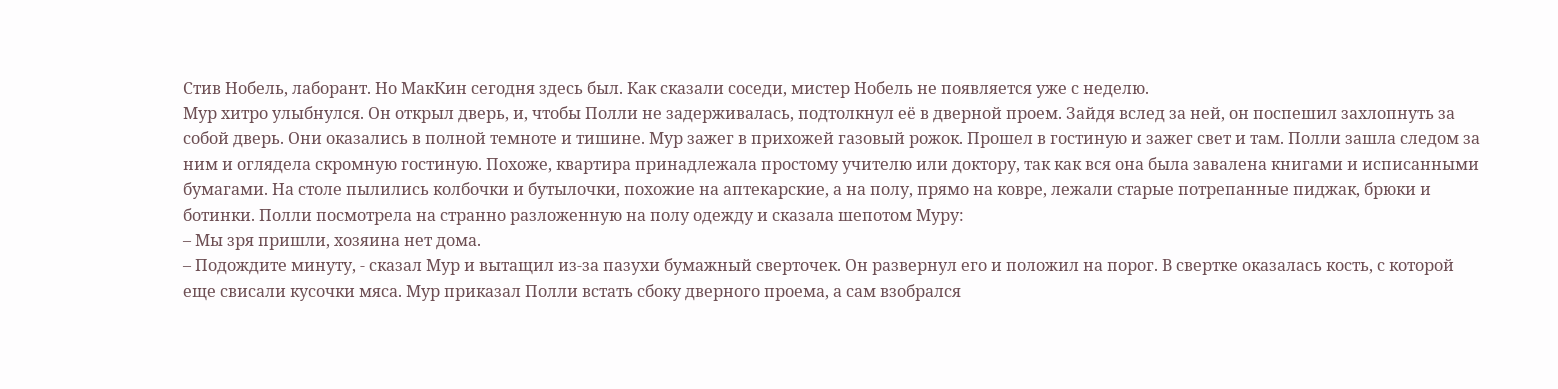Стив Нобель, лаборант. Но МакКин сегодня здесь был. Как сказали соседи, мистер Нобель не появляется уже с неделю.
Мур хитро улыбнулся. Он открыл дверь, и, чтобы Полли не задерживалась, подтолкнул её в дверной проем. Зайдя вслед за ней, он поспешил захлопнуть за собой дверь. Они оказались в полной темноте и тишине. Мур зажег в прихожей газовый рожок. Прошел в гостиную и зажег свет и там. Полли зашла следом за ним и оглядела скромную гостиную. Похоже, квартира принадлежала простому учителю или доктору, так как вся она была завалена книгами и исписанными бумагами. На столе пылились колбочки и бутылочки, похожие на аптекарские, а на полу, прямо на ковре, лежали старые потрепанные пиджак, брюки и ботинки. Полли посмотрела на странно разложенную на полу одежду и сказала шепотом Муру:
– Мы зря пришли, хозяина нет дома.
– Подождите минуту, - сказал Мур и вытащил из-за пазухи бумажный сверточек. Он развернул его и положил на порог. В свертке оказалась кость, с которой еще свисали кусочки мяса. Мур приказал Полли встать сбоку дверного проема, а сам взобрался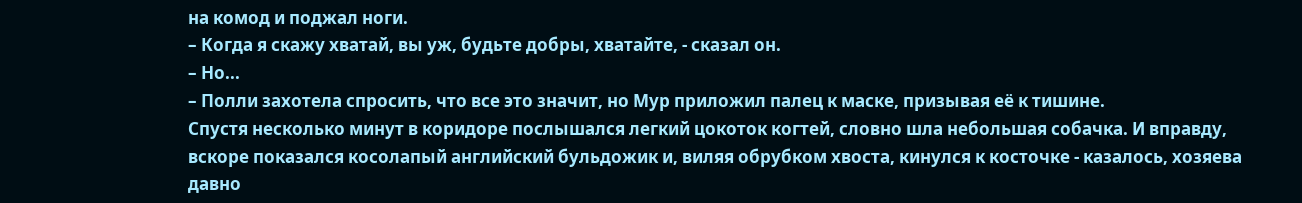на комод и поджал ноги.
– Когда я скажу хватай, вы уж, будьте добры, хватайте, - сказал он.
– Но...
– Полли захотела спросить, что все это значит, но Мур приложил палец к маске, призывая её к тишине.
Спустя несколько минут в коридоре послышался легкий цокоток когтей, словно шла небольшая собачка. И вправду, вскоре показался косолапый английский бульдожик и, виляя обрубком хвоста, кинулся к косточке - казалось, хозяева давно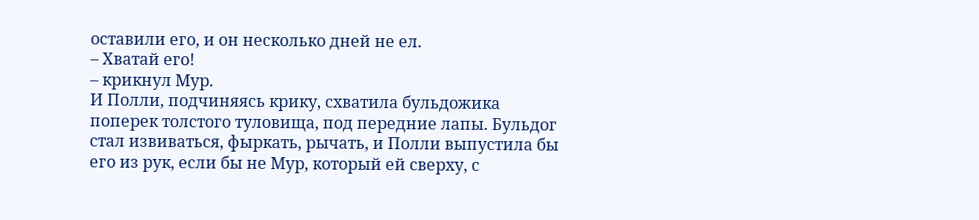оставили его, и он несколько дней не ел.
– Хватай его!
– крикнул Мур.
И Полли, подчиняясь крику, схватила бульдожика поперек толстого туловища, под передние лапы. Бульдог стал извиваться, фыркать, рычать, и Полли выпустила бы его из рук, если бы не Мур, который ей сверху, с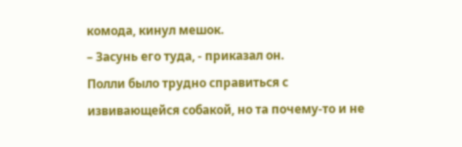комода, кинул мешок.
– Засунь его туда, - приказал он.
Полли было трудно справиться с извивающейся собакой, но та почему-то и не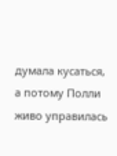думала кусаться, а потому Полли живо управилась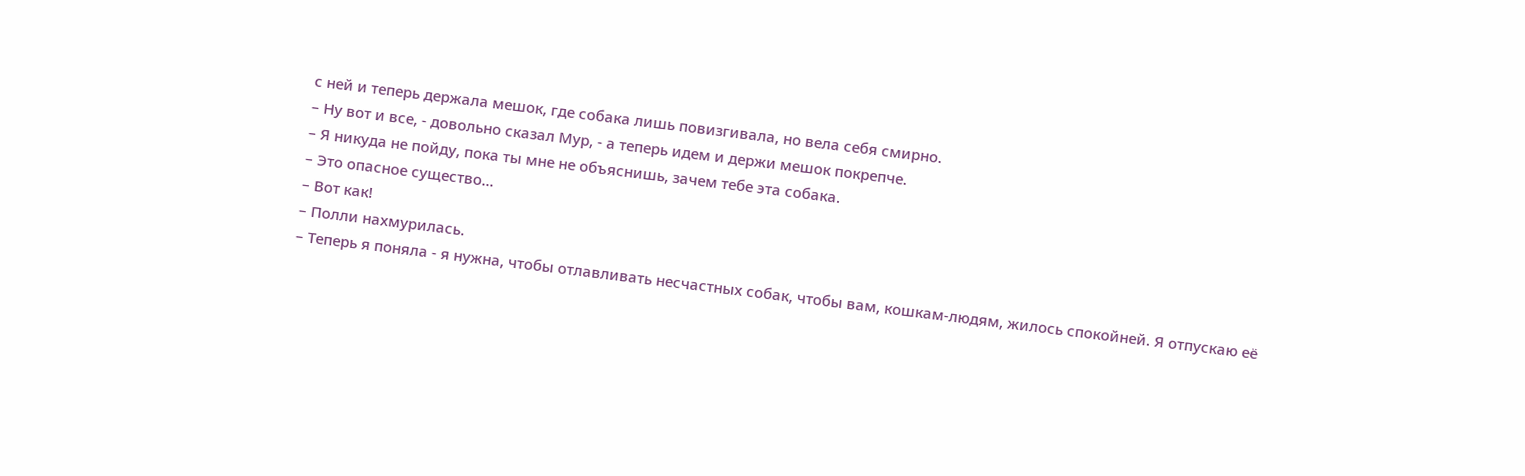с ней и теперь держала мешок, где собака лишь повизгивала, но вела себя смирно.
– Ну вот и все, - довольно сказал Мур, - а теперь идем и держи мешок покрепче.
– Я никуда не пойду, пока ты мне не объяснишь, зачем тебе эта собака.
– Это опасное существо...
– Вот как!
– Полли нахмурилась.
– Теперь я поняла - я нужна, чтобы отлавливать несчастных собак, чтобы вам, кошкам-людям, жилось спокойней. Я отпускаю её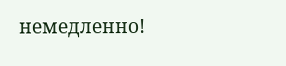немедленно!